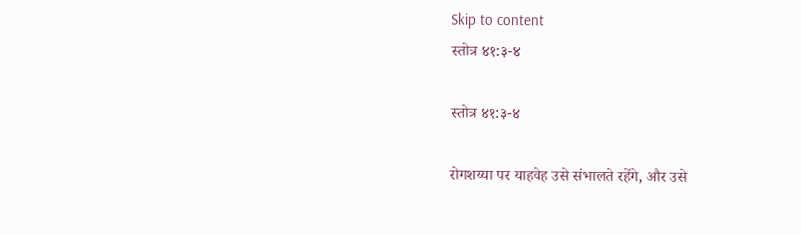Skip to content
स्तोत्र ४१:३-४

स्तोत्र ४१:३-४

रोगशय्या पर याहवेह उसे संभालते रहेंगे, और उसे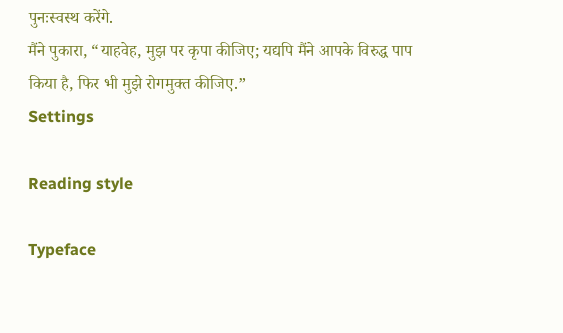पुनःस्वस्थ करेंगे.
मैंने पुकारा, “याहवेह, मुझ पर कृपा कीजिए; यद्यपि मैंने आपके विरुद्ध पाप किया है, फिर भी मुझे रोगमुक्त कीजिए.”
Settings

Reading style

Typeface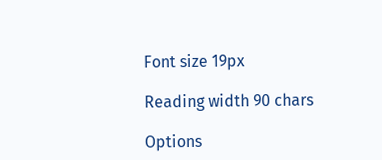Font size 19px

Reading width 90 chars

Options